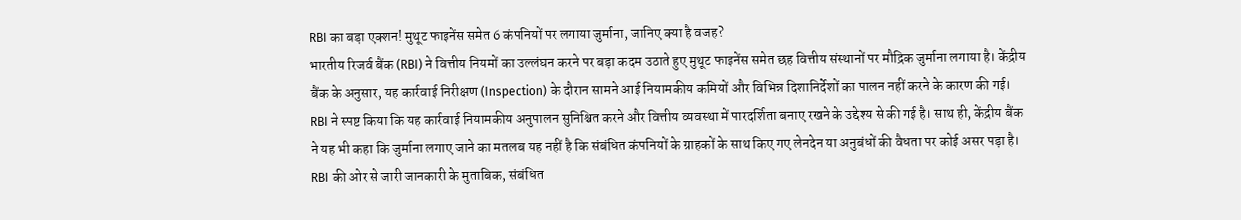RBI का बड़ा एक्शन! मुथूट फाइनेंस समेत 6 कंपनियों पर लगाया जुर्माना, जानिए क्या है वजह?
भारतीय रिजर्व बैंक (RBI) ने वित्तीय नियमों का उल्लंघन करने पर बड़ा कदम उठाते हुए मुथूट फाइनेंस समेत छह वित्तीय संस्थानों पर मौद्रिक जुर्माना लगाया है। केंद्रीय बैंक के अनुसार, यह कार्रवाई निरीक्षण (Inspection) के दौरान सामने आई नियामकीय कमियों और विभिन्न दिशानिर्देशों का पालन नहीं करने के कारण की गई। RBI ने स्पष्ट किया कि यह कार्रवाई नियामकीय अनुपालन सुनिश्चित करने और वित्तीय व्यवस्था में पारदर्शिता बनाए रखने के उद्देश्य से की गई है। साथ ही, केंद्रीय बैंक ने यह भी कहा कि जुर्माना लगाए जाने का मतलब यह नहीं है कि संबंधित कंपनियों के ग्राहकों के साथ किए गए लेनदेन या अनुबंधों की वैधता पर कोई असर पड़ा है।
RBI की ओर से जारी जानकारी के मुताबिक, संबंधित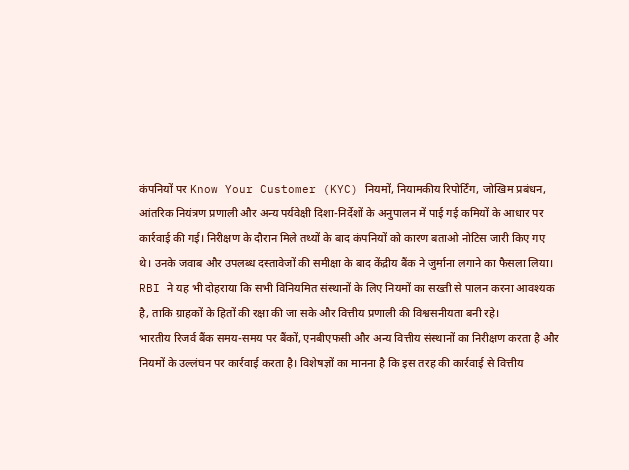कंपनियों पर Know Your Customer (KYC) नियमों, नियामकीय रिपोर्टिंग, जोखिम प्रबंधन, आंतरिक नियंत्रण प्रणाली और अन्य पर्यवेक्षी दिशा-निर्देशों के अनुपालन में पाई गई कमियों के आधार पर कार्रवाई की गई। निरीक्षण के दौरान मिले तथ्यों के बाद कंपनियों को कारण बताओ नोटिस जारी किए गए थे। उनके जवाब और उपलब्ध दस्तावेजों की समीक्षा के बाद केंद्रीय बैंक ने जुर्माना लगाने का फैसला लिया। RBI ने यह भी दोहराया कि सभी विनियमित संस्थानों के लिए नियमों का सख्ती से पालन करना आवश्यक है, ताकि ग्राहकों के हितों की रक्षा की जा सके और वित्तीय प्रणाली की विश्वसनीयता बनी रहे।
भारतीय रिजर्व बैंक समय-समय पर बैंकों, एनबीएफसी और अन्य वित्तीय संस्थानों का निरीक्षण करता है और नियमों के उल्लंघन पर कार्रवाई करता है। विशेषज्ञों का मानना है कि इस तरह की कार्रवाई से वित्तीय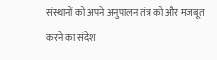संस्थानों को अपने अनुपालन तंत्र को और मजबूत करने का संदेश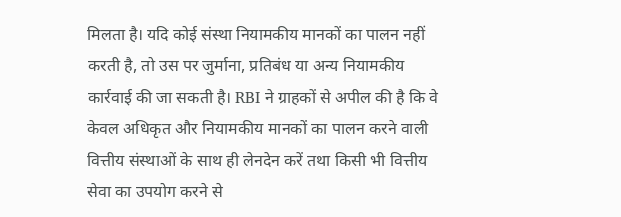मिलता है। यदि कोई संस्था नियामकीय मानकों का पालन नहीं करती है, तो उस पर जुर्माना, प्रतिबंध या अन्य नियामकीय कार्रवाई की जा सकती है। RBI ने ग्राहकों से अपील की है कि वे केवल अधिकृत और नियामकीय मानकों का पालन करने वाली वित्तीय संस्थाओं के साथ ही लेनदेन करें तथा किसी भी वित्तीय सेवा का उपयोग करने से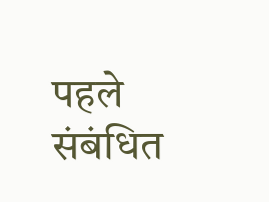पहले संबंधित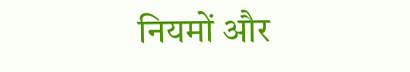नियमों और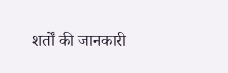शर्तों की जानकारी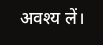अवश्य लें।